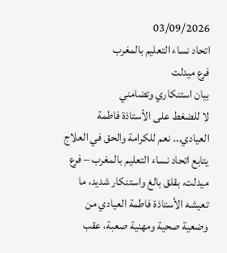03/09/2026
اتحاد نساء التعليم بالمغرب
فرع ميدلت
بيان استنكاري وتضامني
لا للضغط على الأستاذة فاطمة العيادي... نعم للكرامة والحق في العلاج
يتابع اتحاد نساء التعليم بالمغرب – فرع ميدلت، بقلق بالغ واستنكار شديد، ما تعيشه الأستاذة فاطمة العيادي من وضعية صحية ومهنية صعبة، عقب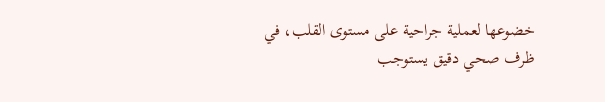خضوعها لعملية جراحية على مستوى القلب، في ظرف صحي دقيق يستوجب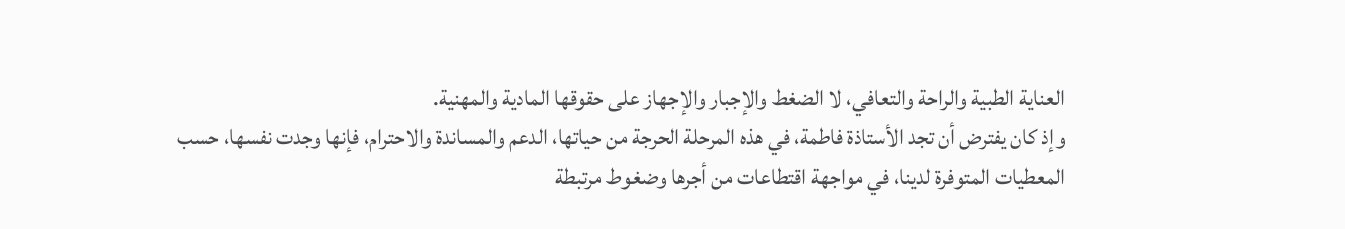العناية الطبية والراحة والتعافي، لا الضغط والإجبار والإجهاز على حقوقها المادية والمهنية.
وإذ كان يفترض أن تجد الأستاذة فاطمة، في هذه المرحلة الحرجة من حياتها، الدعم والمساندة والاحترام، فإنها وجدت نفسها، حسب المعطيات المتوفرة لدينا، في مواجهة اقتطاعات من أجرها وضغوط مرتبطة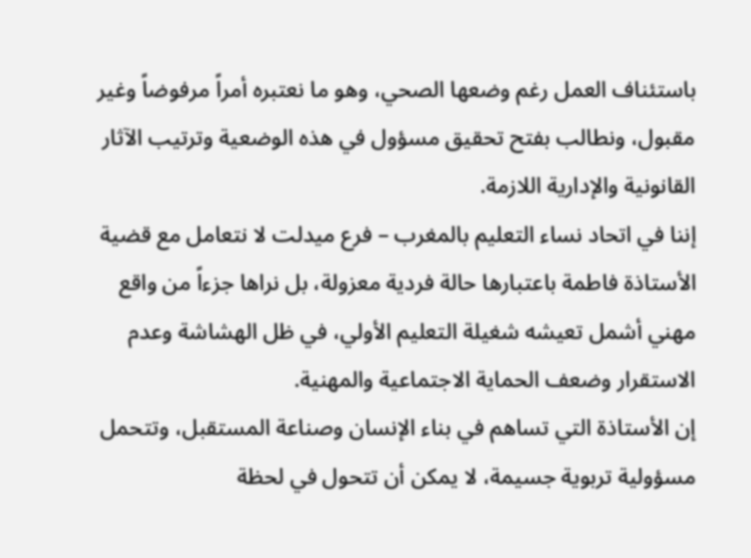باستئناف العمل رغم وضعها الصحي، وهو ما نعتبره أمراً مرفوضاً وغير مقبول، ونطالب بفتح تحقيق مسؤول في هذه الوضعية وترتيب الآثار القانونية والإدارية اللازمة.
إننا في اتحاد نساء التعليم بالمغرب – فرع ميدلت لا نتعامل مع قضية الأستاذة فاطمة باعتبارها حالة فردية معزولة، بل نراها جزءاً من واقع مهني أشمل تعيشه شغيلة التعليم الأولي، في ظل الهشاشة وعدم الاستقرار وضعف الحماية الاجتماعية والمهنية.
إن الأستاذة التي تساهم في بناء الإنسان وصناعة المستقبل، وتتحمل مسؤولية تربوية جسيمة، لا يمكن أن تتحول في لحظة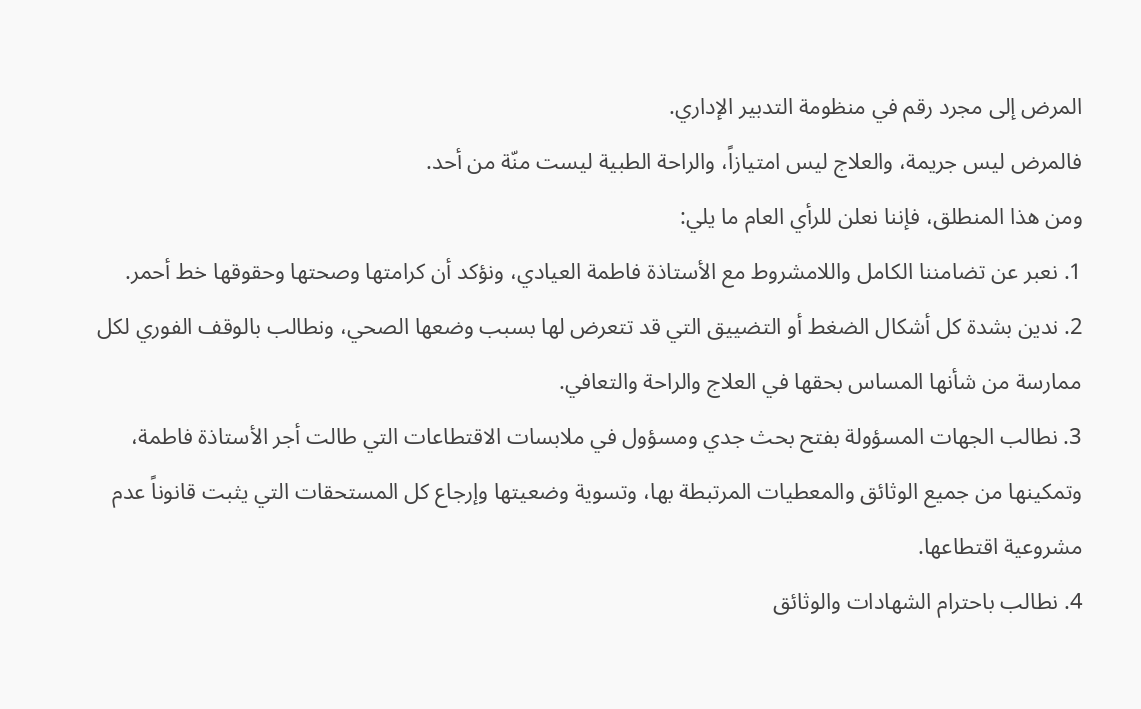المرض إلى مجرد رقم في منظومة التدبير الإداري.
فالمرض ليس جريمة، والعلاج ليس امتيازاً، والراحة الطبية ليست منّة من أحد.
ومن هذا المنطلق، فإننا نعلن للرأي العام ما يلي:
1. نعبر عن تضامننا الكامل واللامشروط مع الأستاذة فاطمة العيادي، ونؤكد أن كرامتها وصحتها وحقوقها خط أحمر.
2. ندين بشدة كل أشكال الضغط أو التضييق التي قد تتعرض لها بسبب وضعها الصحي، ونطالب بالوقف الفوري لكل ممارسة من شأنها المساس بحقها في العلاج والراحة والتعافي.
3. نطالب الجهات المسؤولة بفتح بحث جدي ومسؤول في ملابسات الاقتطاعات التي طالت أجر الأستاذة فاطمة، وتمكينها من جميع الوثائق والمعطيات المرتبطة بها، وتسوية وضعيتها وإرجاع كل المستحقات التي يثبت قانوناً عدم مشروعية اقتطاعها.
4. نطالب باحترام الشهادات والوثائق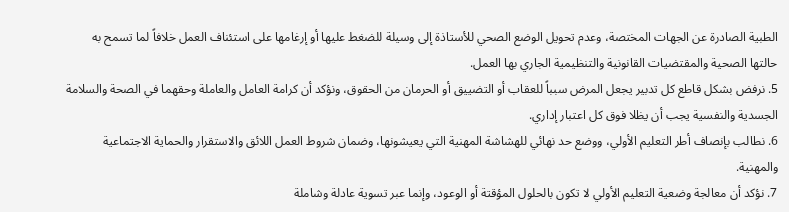الطبية الصادرة عن الجهات المختصة، وعدم تحويل الوضع الصحي للأستاذة إلى وسيلة للضغط عليها أو إرغامها على استئناف العمل خلافاً لما تسمح به حالتها الصحية والمقتضيات القانونية والتنظيمية الجاري بها العمل.
5. نرفض بشكل قاطع كل تدبير يجعل المرض سبباً للعقاب أو التضييق أو الحرمان من الحقوق، ونؤكد أن كرامة العامل والعاملة وحقهما في الصحة والسلامة الجسدية والنفسية يجب أن يظلا فوق كل اعتبار إداري.
6. نطالب بإنصاف أطر التعليم الأولي، ووضع حد نهائي للهشاشة المهنية التي يعيشونها، وضمان شروط العمل اللائق والاستقرار والحماية الاجتماعية والمهنية.
7. نؤكد أن معالجة وضعية التعليم الأولي لا تكون بالحلول المؤقتة أو الوعود، وإنما عبر تسوية عادلة وشاملة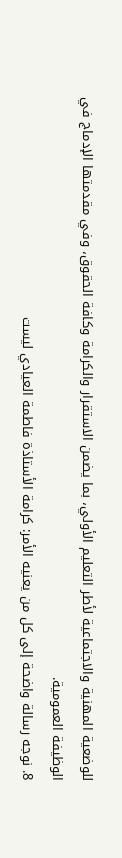للوضعية المهنية والاجتماعية لأطر التعليم الأولي، بما يضمن الاستقرار والكرامة وكافة الحقوق، وفي مقدمتها الإدماج في الوظيفة العمومية.
8. نوجه رسالة واضحة إلى كل من يعنيه الأمر: كرامة الأستاذة فاطمة العيادي ليست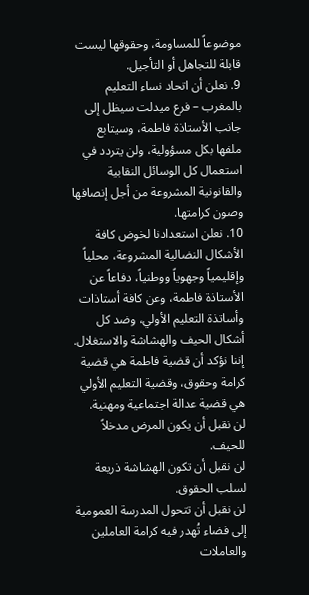موضوعاً للمساومة، وحقوقها ليست قابلة للتجاهل أو التأجيل.
9. نعلن أن اتحاد نساء التعليم بالمغرب – فرع ميدلت سيظل إلى جانب الأستاذة فاطمة، وسيتابع ملفها بكل مسؤولية، ولن يتردد في استعمال كل الوسائل النقابية والقانونية المشروعة من أجل إنصافها وصون كرامتها.
10. نعلن استعدادنا لخوض كافة الأشكال النضالية المشروعة، محلياً وإقليمياً وجهوياً ووطنياً، دفاعاً عن الأستاذة فاطمة، وعن كافة أستاذات وأساتذة التعليم الأولي، وضد كل أشكال الحيف والهشاشة والاستغلال.
إننا نؤكد أن قضية فاطمة هي قضية كرامة وحقوق، وقضية التعليم الأولي هي قضية عدالة اجتماعية ومهنية.
لن نقبل أن يكون المرض مدخلاً للحيف.
لن نقبل أن تكون الهشاشة ذريعة لسلب الحقوق.
لن نقبل أن تتحول المدرسة العمومية إلى فضاء تُهدر فيه كرامة العاملين والعاملات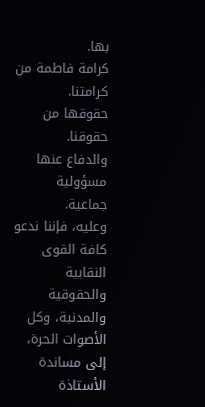بها.
كرامة فاطمة من كرامتنا.
حقوقها من حقوقنا.
والدفاع عنها مسؤولية جماعية.
وعليه، فإننا ندعو كافة القوى النقابية والحقوقية والمدنية، وكل الأصوات الحرة، إلى مساندة الأستاذة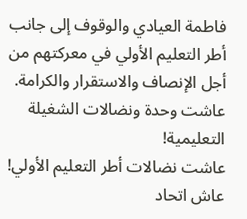فاطمة العيادي والوقوف إلى جانب أطر التعليم الأولي في معركتهم من أجل الإنصاف والاستقرار والكرامة.
عاشت وحدة ونضالات الشغيلة التعليمية!
عاشت نضالات أطر التعليم الأولي!
عاش اتحاد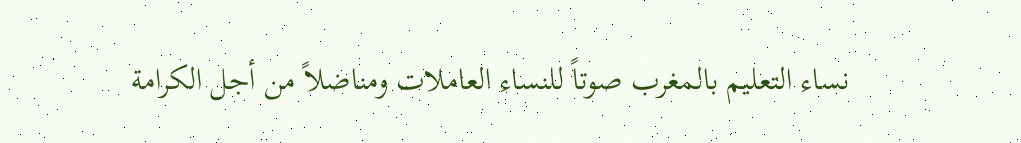نساء التعليم بالمغرب صوتاً للنساء العاملات ومناضلاً من أجل الكرامة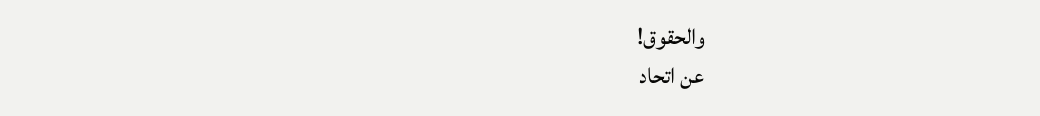والحقوق!
عن اتحاد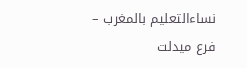نساءالتعليم بالمغرب – فرع ميدلت